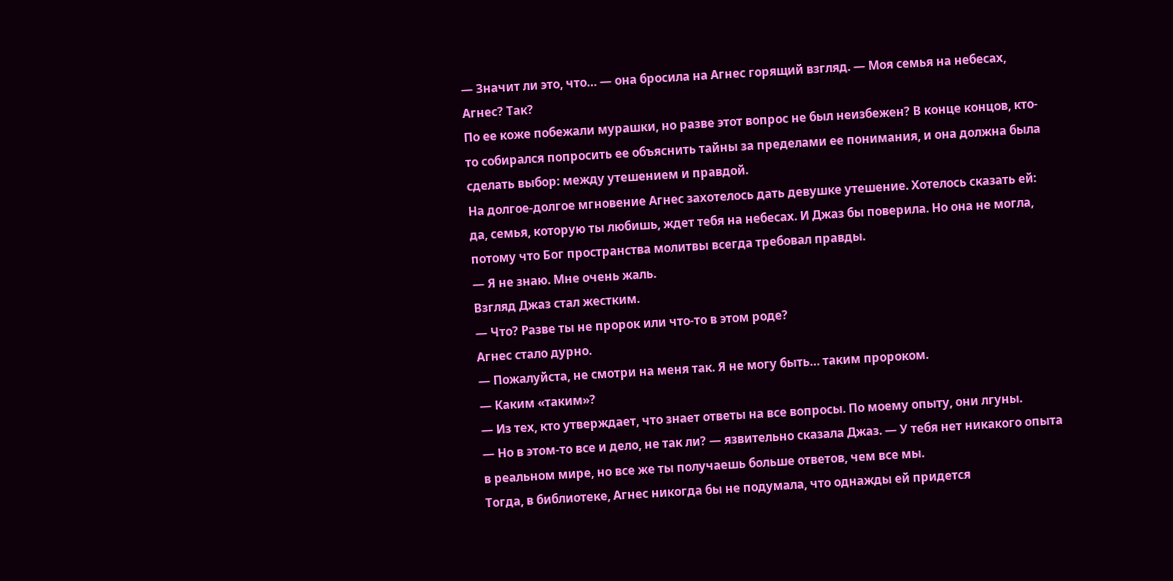— Значит ли это, что… — она бросила на Агнес горящий взгляд. — Моя семья на небесах, Агнес? Так?
По ее коже побежали мурашки, но разве этот вопрос не был неизбежен? В конце концов, кто-то собирался попросить ее объяснить тайны за пределами ее понимания, и она должна была сделать выбор: между утешением и правдой.
На долгое-долгое мгновение Агнес захотелось дать девушке утешение. Хотелось сказать ей: да, семья, которую ты любишь, ждет тебя на небесах. И Джаз бы поверила. Но она не могла, потому что Бог пространства молитвы всегда требовал правды.
— Я не знаю. Мне очень жаль.
Взгляд Джаз стал жестким.
— Что? Разве ты не пророк или что-то в этом роде?
Агнес стало дурно.
— Пожалуйста, не смотри на меня так. Я не могу быть… таким пророком.
— Каким «таким»?
— Из тех, кто утверждает, что знает ответы на все вопросы. По моему опыту, они лгуны.
— Но в этом-то все и дело, не так ли? — язвительно сказала Джаз. — У тебя нет никакого опыта в реальном мире, но все же ты получаешь больше ответов, чем все мы.
Тогда, в библиотеке, Агнес никогда бы не подумала, что однажды ей придется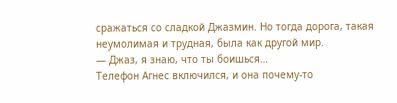сражаться со сладкой Джазмин. Но тогда дорога, такая неумолимая и трудная, была как другой мир.
— Джаз, я знаю, что ты боишься…
Телефон Агнес включился, и она почему-то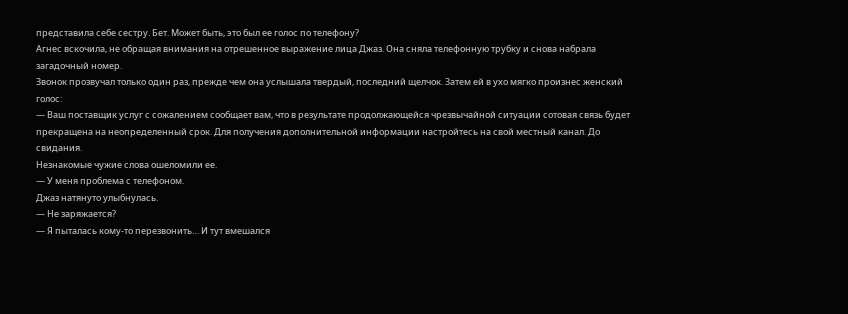представила себе сестру. Бет. Может быть, это был ее голос по телефону?
Агнес вскочила, не обращая внимания на отрешенное выражение лица Джаз. Она сняла телефонную трубку и снова набрала загадочный номер.
Звонок прозвучал только один раз, прежде чем она услышала твердый, последний щелчок. Затем ей в ухо мягко произнес женский голос:
— Ваш поставщик услуг с сожалением сообщает вам, что в результате продолжающейся чрезвычайной ситуации сотовая связь будет прекращена на неопределенный срок. Для получения дополнительной информации настройтесь на свой местный канал. До свидания.
Незнакомые чужие слова ошеломили ее.
— У меня проблема с телефоном.
Джаз натянуто улыбнулась.
— Не заряжается?
— Я пыталась кому-то перезвонить… И тут вмешался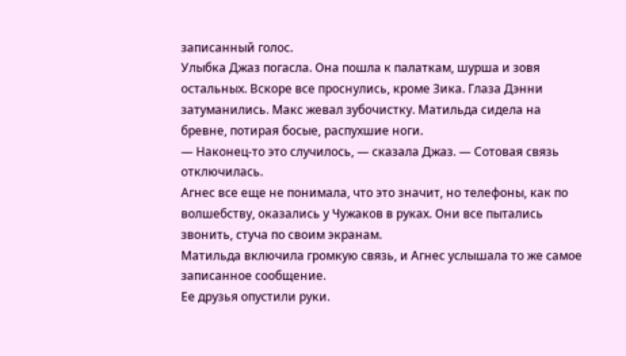записанный голос.
Улыбка Джаз погасла. Она пошла к палаткам, шурша и зовя остальных. Вскоре все проснулись, кроме Зика. Глаза Дэнни затуманились. Макс жевал зубочистку. Матильда сидела на бревне, потирая босые, распухшие ноги.
— Наконец-то это случилось, — сказала Джаз. — Сотовая связь отключилась.
Агнес все еще не понимала, что это значит, но телефоны, как по волшебству, оказались у Чужаков в руках. Они все пытались звонить, стуча по своим экранам.
Матильда включила громкую связь, и Агнес услышала то же самое записанное сообщение.
Ее друзья опустили руки.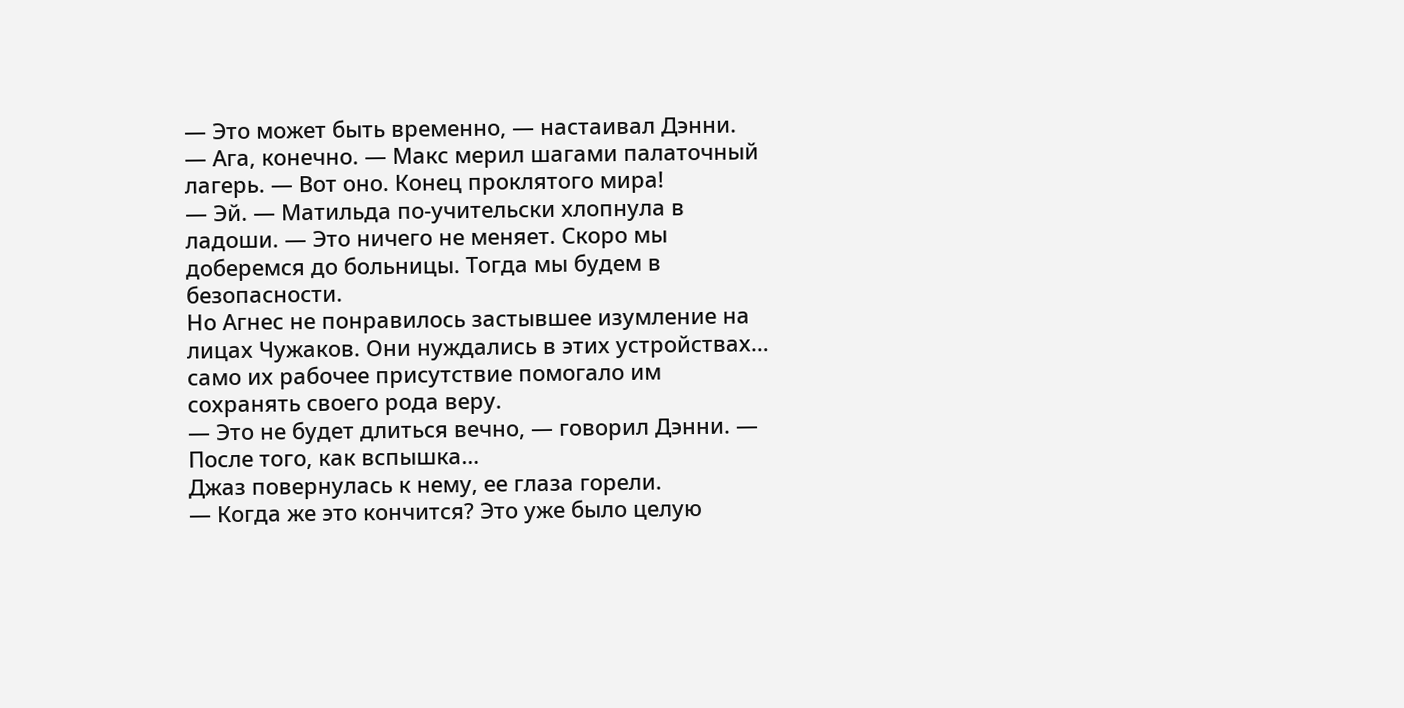— Это может быть временно, — настаивал Дэнни.
— Ага, конечно. — Макс мерил шагами палаточный лагерь. — Вот оно. Конец проклятого мира!
— Эй. — Матильда по-учительски хлопнула в ладоши. — Это ничего не меняет. Скоро мы доберемся до больницы. Тогда мы будем в безопасности.
Но Агнес не понравилось застывшее изумление на лицах Чужаков. Они нуждались в этих устройствах… само их рабочее присутствие помогало им сохранять своего рода веру.
— Это не будет длиться вечно, — говорил Дэнни. — После того, как вспышка…
Джаз повернулась к нему, ее глаза горели.
— Когда же это кончится? Это уже было целую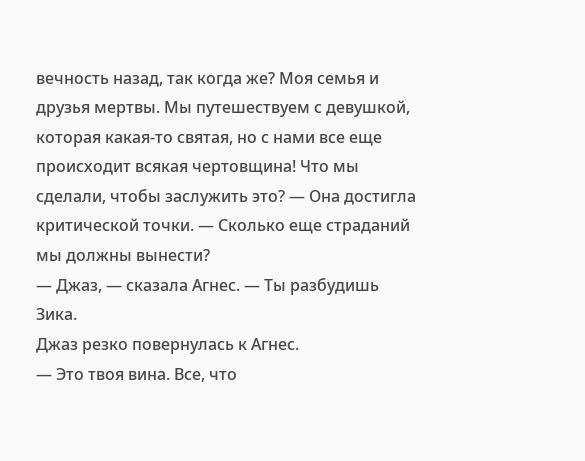вечность назад, так когда же? Моя семья и друзья мертвы. Мы путешествуем с девушкой, которая какая-то святая, но с нами все еще происходит всякая чертовщина! Что мы сделали, чтобы заслужить это? — Она достигла критической точки. — Сколько еще страданий мы должны вынести?
— Джаз, — сказала Агнес. — Ты разбудишь Зика.
Джаз резко повернулась к Агнес.
— Это твоя вина. Все, что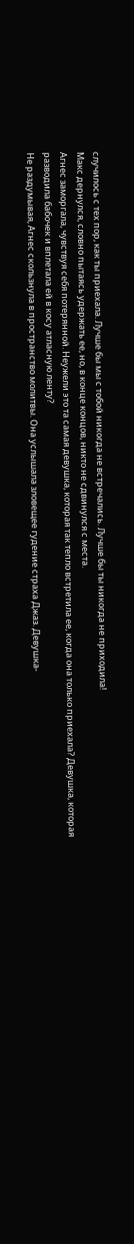случилось с тех пор, как ты приехала. Лучше бы мы с тобой никогда не встречались. Лучше бы ты никогда не приходила!
Макс дернулся, словно пытаясь удержать ее, но, в конце концов, никто не сдвинулся с места.
Агнес заморгала, чувствуя себя потерянной. Неужели это та самая девушка, которая так тепло встретила ее, когда она только приехала? Девушка, которая разводила бабочек и вплетала ей в косу атласную ленту?
Не раздумывая, Агнес скользнула в пространство молитвы. Она услышала зловещее гудение страха Джаз. Девушка-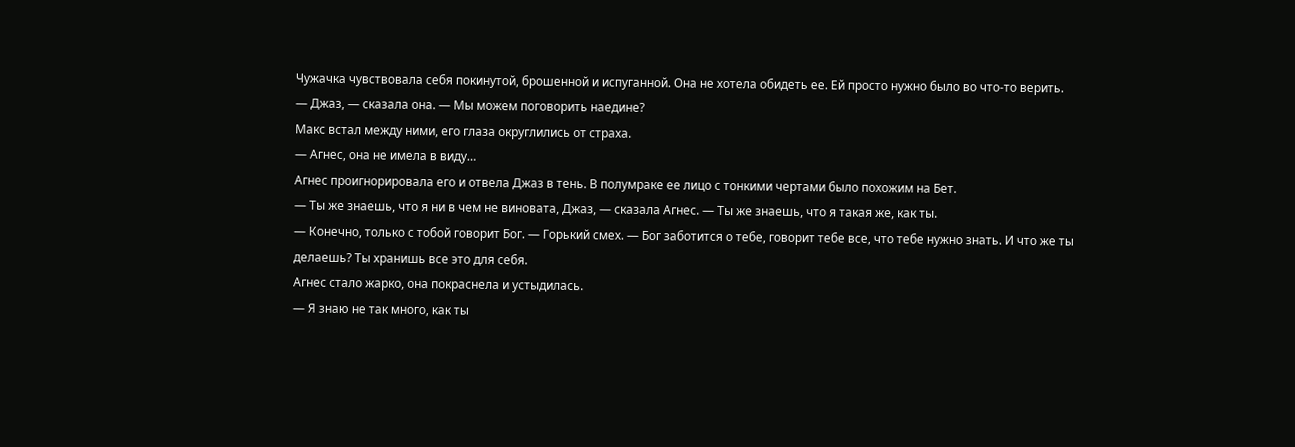Чужачка чувствовала себя покинутой, брошенной и испуганной. Она не хотела обидеть ее. Ей просто нужно было во что-то верить.
— Джаз, — сказала она. — Мы можем поговорить наедине?
Макс встал между ними, его глаза округлились от страха.
— Агнес, она не имела в виду…
Агнес проигнорировала его и отвела Джаз в тень. В полумраке ее лицо с тонкими чертами было похожим на Бет.
— Ты же знаешь, что я ни в чем не виновата, Джаз, — сказала Агнес. — Ты же знаешь, что я такая же, как ты.
— Конечно, только с тобой говорит Бог. — Горький смех. — Бог заботится о тебе, говорит тебе все, что тебе нужно знать. И что же ты делаешь? Ты хранишь все это для себя.
Агнес стало жарко, она покраснела и устыдилась.
— Я знаю не так много, как ты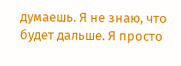думаешь. Я не знаю, что будет дальше. Я просто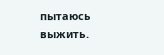пытаюсь выжить.